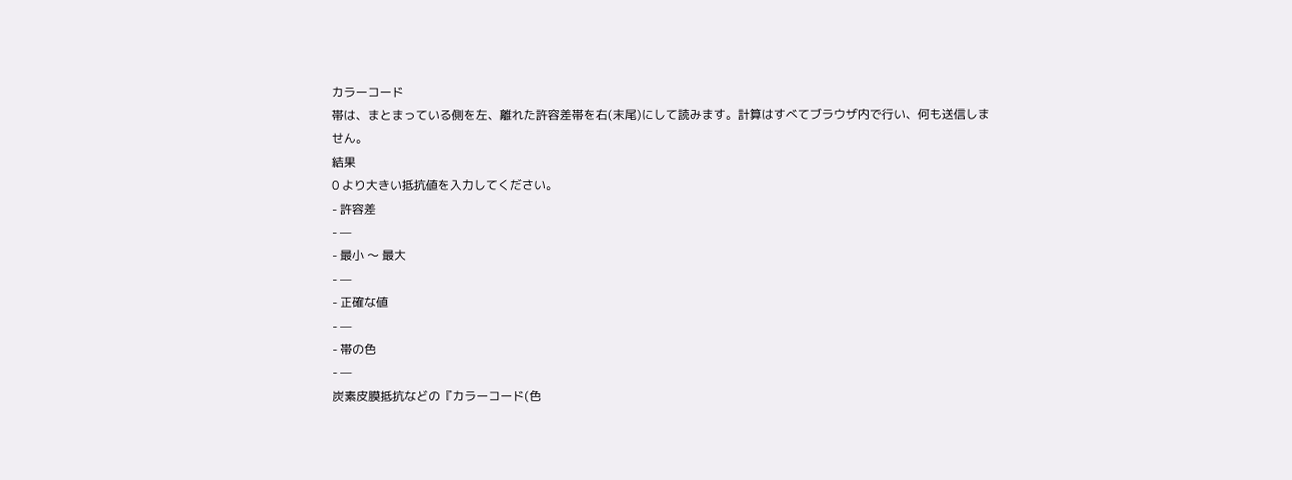カラーコード
帯は、まとまっている側を左、離れた許容差帯を右(末尾)にして読みます。計算はすべてブラウザ内で行い、何も送信しません。
結果
0 より大きい抵抗値を入力してください。
- 許容差
- —
- 最小 〜 最大
- —
- 正確な値
- —
- 帯の色
- —
炭素皮膜抵抗などの『カラーコード(色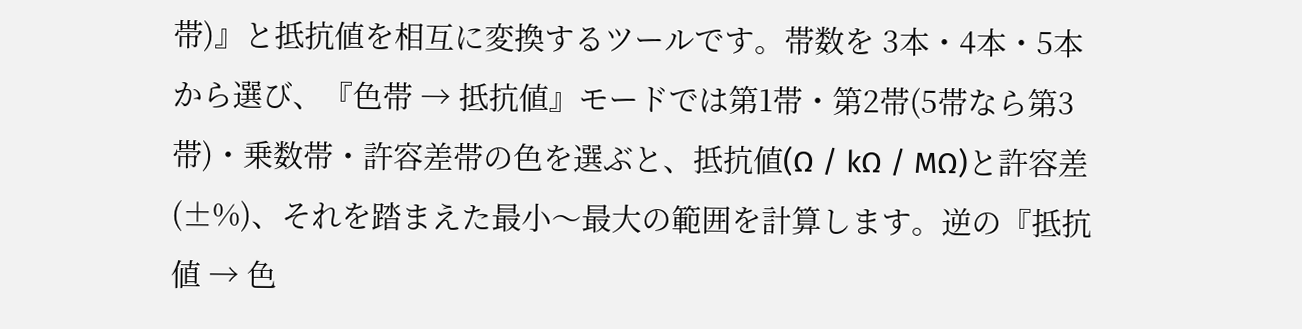帯)』と抵抗値を相互に変換するツールです。帯数を 3本・4本・5本から選び、『色帯 → 抵抗値』モードでは第1帯・第2帯(5帯なら第3帯)・乗数帯・許容差帯の色を選ぶと、抵抗値(Ω / kΩ / MΩ)と許容差(±%)、それを踏まえた最小〜最大の範囲を計算します。逆の『抵抗値 → 色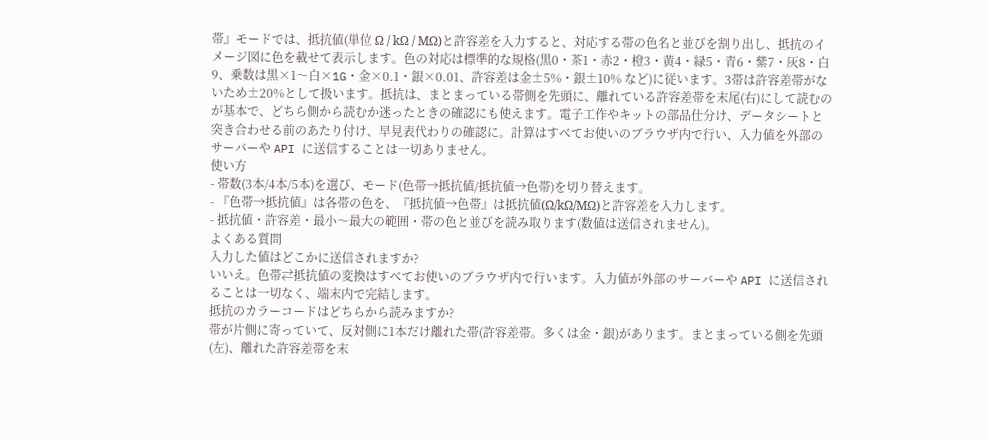帯』モードでは、抵抗値(単位 Ω / kΩ / MΩ)と許容差を入力すると、対応する帯の色名と並びを割り出し、抵抗のイメージ図に色を載せて表示します。色の対応は標準的な規格(黒0・茶1・赤2・橙3・黄4・緑5・青6・紫7・灰8・白9、乗数は黒×1〜白×1G・金×0.1・銀×0.01、許容差は金±5%・銀±10% など)に従います。3帯は許容差帯がないため±20%として扱います。抵抗は、まとまっている帯側を先頭に、離れている許容差帯を末尾(右)にして読むのが基本で、どちら側から読むか迷ったときの確認にも使えます。電子工作やキットの部品仕分け、データシートと突き合わせる前のあたり付け、早見表代わりの確認に。計算はすべてお使いのブラウザ内で行い、入力値を外部のサーバーや API に送信することは一切ありません。
使い方
- 帯数(3本/4本/5本)を選び、モード(色帯→抵抗値/抵抗値→色帯)を切り替えます。
- 『色帯→抵抗値』は各帯の色を、『抵抗値→色帯』は抵抗値(Ω/kΩ/MΩ)と許容差を入力します。
- 抵抗値・許容差・最小〜最大の範囲・帯の色と並びを読み取ります(数値は送信されません)。
よくある質問
入力した値はどこかに送信されますか?
いいえ。色帯⇄抵抗値の変換はすべてお使いのブラウザ内で行います。入力値が外部のサーバーや API に送信されることは一切なく、端末内で完結します。
抵抗のカラーコードはどちらから読みますか?
帯が片側に寄っていて、反対側に1本だけ離れた帯(許容差帯。多くは金・銀)があります。まとまっている側を先頭(左)、離れた許容差帯を末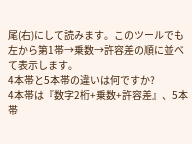尾(右)にして読みます。このツールでも左から第1帯→乗数→許容差の順に並べて表示します。
4本帯と5本帯の違いは何ですか?
4本帯は『数字2桁+乗数+許容差』、5本帯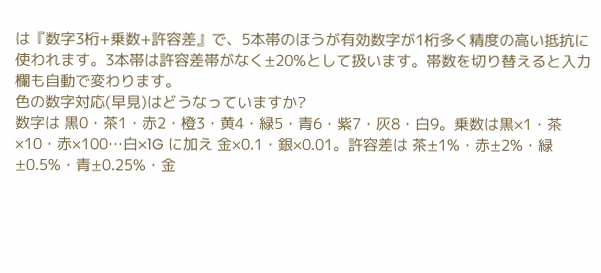は『数字3桁+乗数+許容差』で、5本帯のほうが有効数字が1桁多く精度の高い抵抗に使われます。3本帯は許容差帯がなく±20%として扱います。帯数を切り替えると入力欄も自動で変わります。
色の数字対応(早見)はどうなっていますか?
数字は 黒0・茶1・赤2・橙3・黄4・緑5・青6・紫7・灰8・白9。乗数は黒×1・茶×10・赤×100…白×1G に加え 金×0.1・銀×0.01。許容差は 茶±1%・赤±2%・緑±0.5%・青±0.25%・金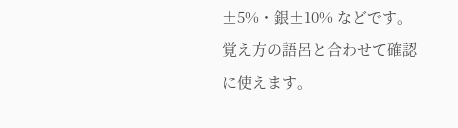±5%・銀±10% などです。覚え方の語呂と合わせて確認に使えます。